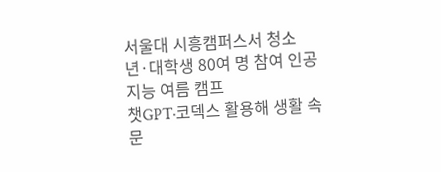서울대 시흥캠퍼스서 청소년·대학생 80여 명 참여 인공지능 여름 캠프
챗GPT·코덱스 활용해 생활 속 문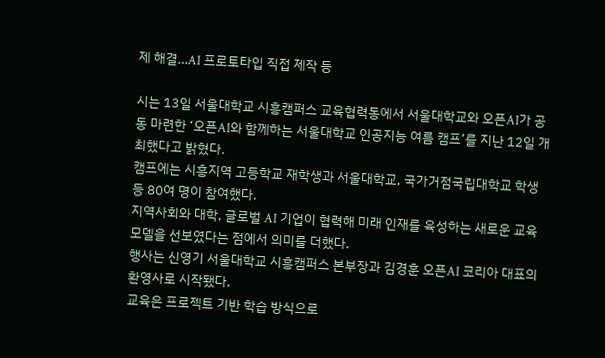제 해결…AI 프로토타입 직접 제작 등

시는 13일 서울대학교 시흥캠퍼스 교육협력동에서 서울대학교와 오픈AI가 공동 마련한 ‘오픈AI와 함께하는 서울대학교 인공지능 여름 캠프’를 지난 12일 개최했다고 밝혔다.
캠프에는 시흥지역 고등학교 재학생과 서울대학교, 국가거점국립대학교 학생 등 80여 명이 참여했다.
지역사회와 대학, 글로벌 AI 기업이 협력해 미래 인재를 육성하는 새로운 교육 모델을 선보였다는 점에서 의미를 더했다.
행사는 신영기 서울대학교 시흥캠퍼스 본부장과 김경훈 오픈AI 코리아 대표의 환영사로 시작됐다.
교육은 프로젝트 기반 학습 방식으로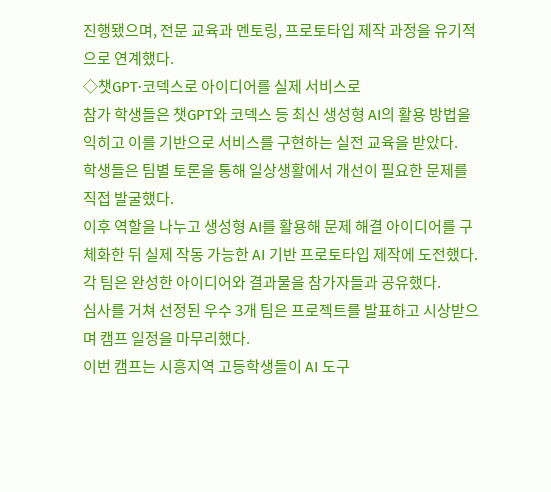진행됐으며, 전문 교육과 멘토링, 프로토타입 제작 과정을 유기적으로 연계했다.
◇챗GPT·코덱스로 아이디어를 실제 서비스로
참가 학생들은 챗GPT와 코덱스 등 최신 생성형 AI의 활용 방법을 익히고 이를 기반으로 서비스를 구현하는 실전 교육을 받았다.
학생들은 팀별 토론을 통해 일상생활에서 개선이 필요한 문제를 직접 발굴했다.
이후 역할을 나누고 생성형 AI를 활용해 문제 해결 아이디어를 구체화한 뒤 실제 작동 가능한 AI 기반 프로토타입 제작에 도전했다.
각 팀은 완성한 아이디어와 결과물을 참가자들과 공유했다.
심사를 거쳐 선정된 우수 3개 팀은 프로젝트를 발표하고 시상받으며 캠프 일정을 마무리했다.
이번 캠프는 시흥지역 고등학생들이 AI 도구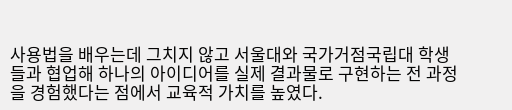사용법을 배우는데 그치지 않고 서울대와 국가거점국립대 학생들과 협업해 하나의 아이디어를 실제 결과물로 구현하는 전 과정을 경험했다는 점에서 교육적 가치를 높였다.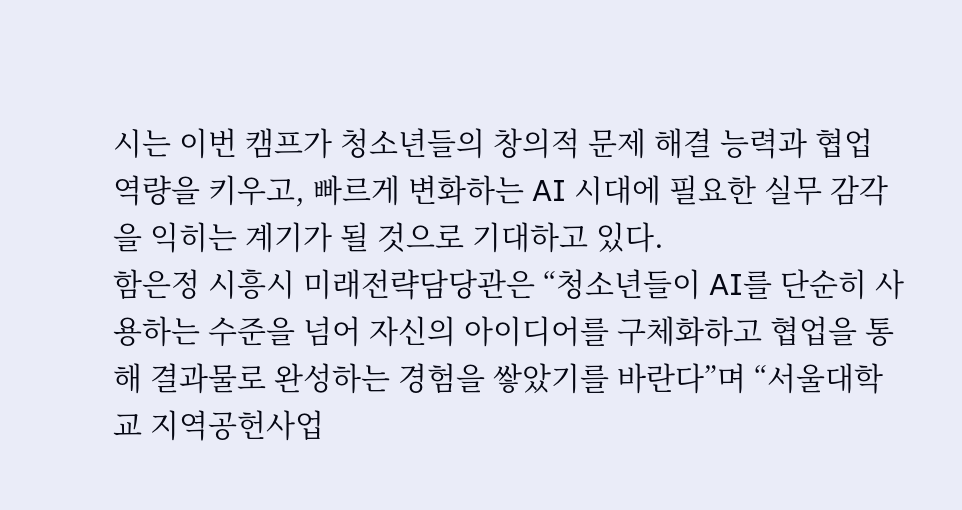시는 이번 캠프가 청소년들의 창의적 문제 해결 능력과 협업 역량을 키우고, 빠르게 변화하는 AI 시대에 필요한 실무 감각을 익히는 계기가 될 것으로 기대하고 있다.
함은정 시흥시 미래전략담당관은 “청소년들이 AI를 단순히 사용하는 수준을 넘어 자신의 아이디어를 구체화하고 협업을 통해 결과물로 완성하는 경험을 쌓았기를 바란다”며 “서울대학교 지역공헌사업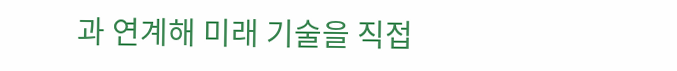과 연계해 미래 기술을 직접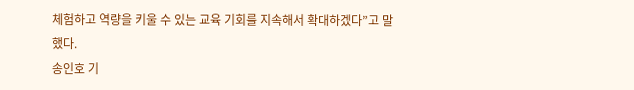체험하고 역량을 키울 수 있는 교육 기회를 지속해서 확대하겠다”고 말했다.
송인호 기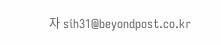자 sih31@beyondpost.co.kr